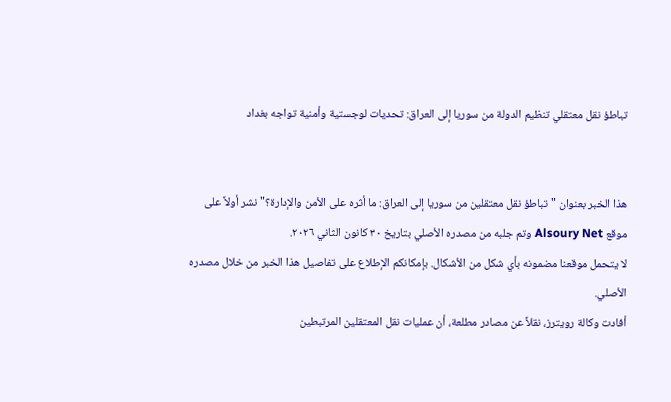تباطؤ نقل معتقلي تنظيم الدولة من سوريا إلى العراق: تحديات لوجستية وأمنية تواجه بغداد


هذا الخبر بعنوان "تباطؤ نقل معتقلين من سوريا إلى العراق: ما أثره على الأمن والإدارة؟" نشر أولاً على موقع Alsoury Net وتم جلبه من مصدره الأصلي بتاريخ ٣٠ كانون الثاني ٢٠٢٦.
لا يتحمل موقعنا مضمونه بأي شكل من الأشكال. بإمكانكم الإطلاع على تفاصيل هذا الخبر من خلال مصدره الأصلي.
أفادت وكالة رويترز، نقلاً عن مصادر مطلعة، أن عمليات نقل المعتقلين المرتبطين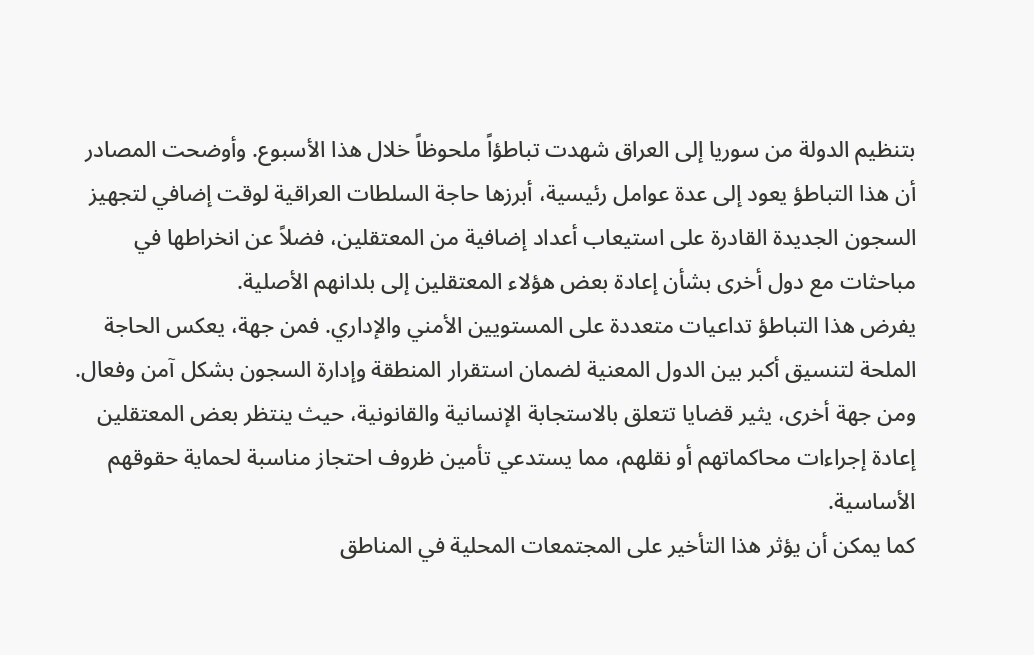بتنظيم الدولة من سوريا إلى العراق شهدت تباطؤاً ملحوظاً خلال هذا الأسبوع. وأوضحت المصادر أن هذا التباطؤ يعود إلى عدة عوامل رئيسية، أبرزها حاجة السلطات العراقية لوقت إضافي لتجهيز السجون الجديدة القادرة على استيعاب أعداد إضافية من المعتقلين، فضلاً عن انخراطها في مباحثات مع دول أخرى بشأن إعادة بعض هؤلاء المعتقلين إلى بلدانهم الأصلية.
يفرض هذا التباطؤ تداعيات متعددة على المستويين الأمني والإداري. فمن جهة، يعكس الحاجة الملحة لتنسيق أكبر بين الدول المعنية لضمان استقرار المنطقة وإدارة السجون بشكل آمن وفعال. ومن جهة أخرى، يثير قضايا تتعلق بالاستجابة الإنسانية والقانونية، حيث ينتظر بعض المعتقلين إعادة إجراءات محاكماتهم أو نقلهم، مما يستدعي تأمين ظروف احتجاز مناسبة لحماية حقوقهم الأساسية.
كما يمكن أن يؤثر هذا التأخير على المجتمعات المحلية في المناطق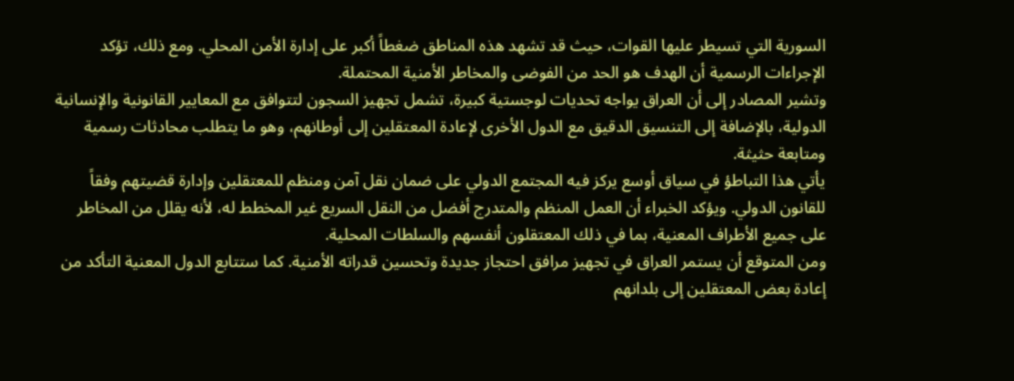السورية التي تسيطر عليها القوات، حيث قد تشهد هذه المناطق ضغطاً أكبر على إدارة الأمن المحلي. ومع ذلك، تؤكد الإجراءات الرسمية أن الهدف هو الحد من الفوضى والمخاطر الأمنية المحتملة.
وتشير المصادر إلى أن العراق يواجه تحديات لوجستية كبيرة، تشمل تجهيز السجون لتتوافق مع المعايير القانونية والإنسانية الدولية، بالإضافة إلى التنسيق الدقيق مع الدول الأخرى لإعادة المعتقلين إلى أوطانهم، وهو ما يتطلب محادثات رسمية ومتابعة حثيثة.
يأتي هذا التباطؤ في سياق أوسع يركز فيه المجتمع الدولي على ضمان نقل آمن ومنظم للمعتقلين وإدارة قضيتهم وفقاً للقانون الدولي. ويؤكد الخبراء أن العمل المنظم والمتدرج أفضل من النقل السريع غير المخطط له، لأنه يقلل من المخاطر على جميع الأطراف المعنية، بما في ذلك المعتقلون أنفسهم والسلطات المحلية.
ومن المتوقع أن يستمر العراق في تجهيز مرافق احتجاز جديدة وتحسين قدراته الأمنية. كما ستتابع الدول المعنية التأكد من إعادة بعض المعتقلين إلى بلدانهم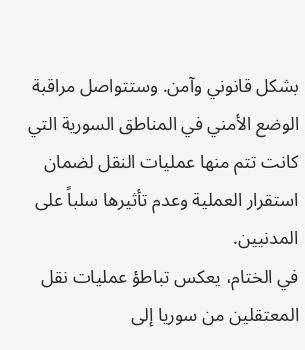بشكل قانوني وآمن. وستتواصل مراقبة الوضع الأمني في المناطق السورية التي كانت تتم منها عمليات النقل لضمان استقرار العملية وعدم تأثيرها سلباً على المدنيين.
في الختام، يعكس تباطؤ عمليات نقل المعتقلين من سوريا إلى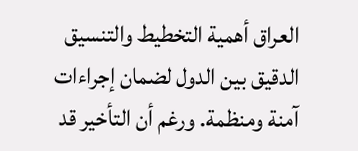العراق أهمية التخطيط والتنسيق الدقيق بين الدول لضمان إجراءات آمنة ومنظمة. ورغم أن التأخير قد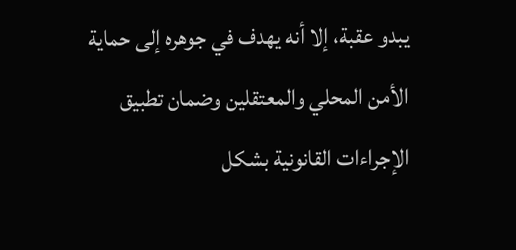يبدو عقبة، إلا أنه يهدف في جوهره إلى حماية الأمن المحلي والمعتقلين وضمان تطبيق الإجراءات القانونية بشكل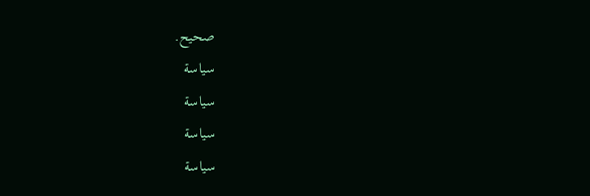صحيح.
سياسة
سياسة
سياسة
سياسة